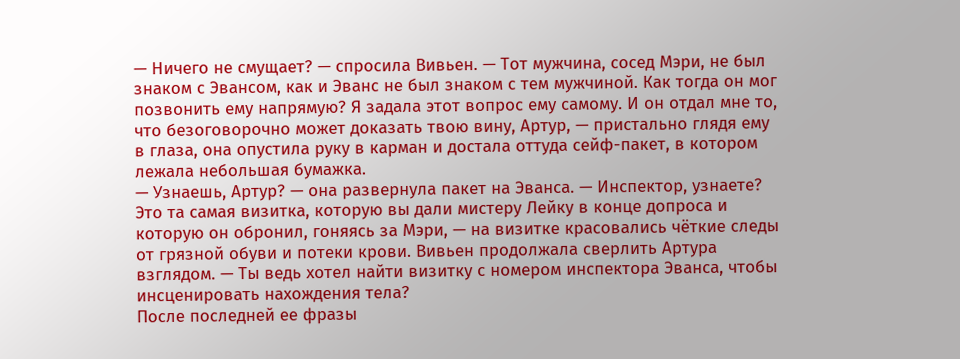— Ничего не смущает? — спросила Вивьен. — Тот мужчина, сосед Мэри, не был знаком с Эвансом, как и Эванс не был знаком с тем мужчиной. Как тогда он мог позвонить ему напрямую? Я задала этот вопрос ему самому. И он отдал мне то, что безоговорочно может доказать твою вину, Артур, — пристально глядя ему в глаза, она опустила руку в карман и достала оттуда сейф-пакет, в котором лежала небольшая бумажка.
— Узнаешь, Артур? — она развернула пакет на Эванса. — Инспектор, узнаете? Это та самая визитка, которую вы дали мистеру Лейку в конце допроса и которую он обронил, гоняясь за Мэри, — на визитке красовались чёткие следы от грязной обуви и потеки крови. Вивьен продолжала сверлить Артура взглядом. — Ты ведь хотел найти визитку с номером инспектора Эванса, чтобы инсценировать нахождения тела?
После последней ее фразы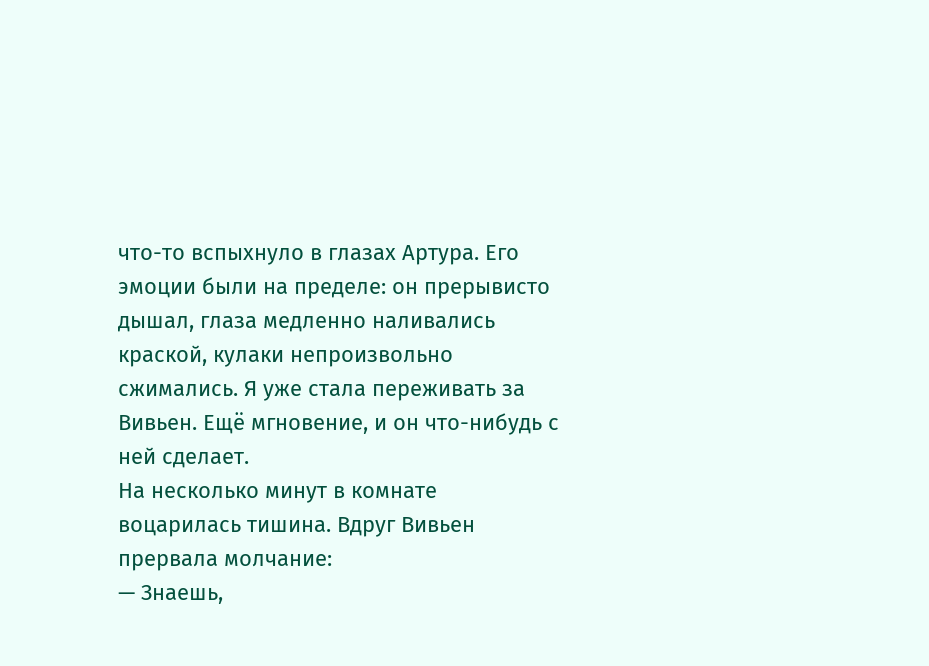что-то вспыхнуло в глазах Артура. Его эмоции были на пределе: он прерывисто дышал, глаза медленно наливались краской, кулаки непроизвольно сжимались. Я уже стала переживать за Вивьен. Ещё мгновение, и он что-нибудь с ней сделает.
На несколько минут в комнате воцарилась тишина. Вдруг Вивьен прервала молчание:
— Знаешь,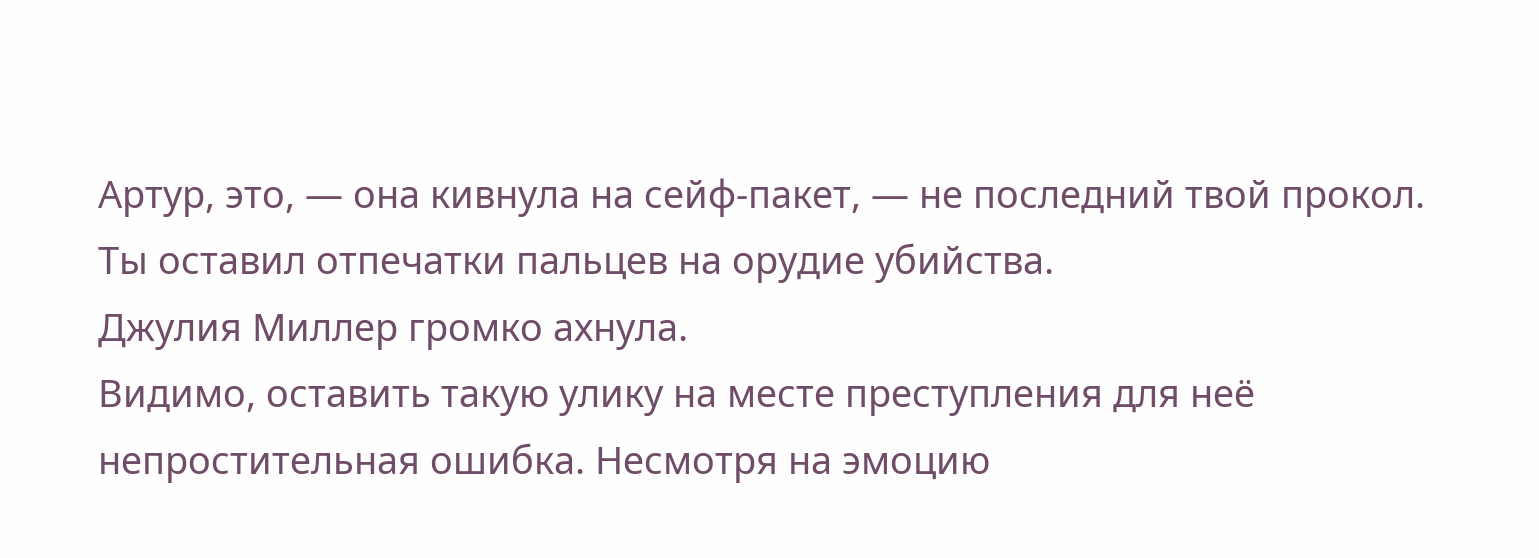Артур, это, — она кивнула на сейф-пакет, — не последний твой прокол. Ты оставил отпечатки пальцев на орудие убийства.
Джулия Миллер громко ахнула.
Видимо, оставить такую улику на месте преступления для неё непростительная ошибка. Несмотря на эмоцию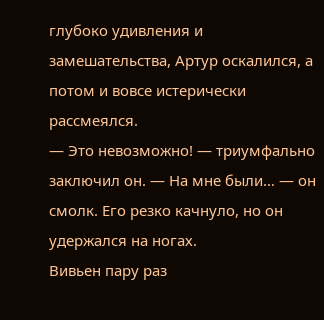глубоко удивления и замешательства, Артур оскалился, а потом и вовсе истерически рассмеялся.
— Это невозможно! — триумфально заключил он. — На мне были… — он смолк. Его резко качнуло, но он удержался на ногах.
Вивьен пару раз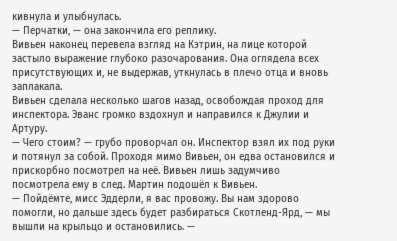кивнула и улыбнулась.
— Перчатки, — она закончила его реплику.
Вивьен наконец перевела взгляд на Кэтрин, на лице которой застыло выражение глубоко разочарования. Она оглядела всех присутствующих и, не выдержав, уткнулась в плечо отца и вновь заплакала.
Вивьен сделала несколько шагов назад, освобождая проход для инспектора. Эванс громко вздохнул и направился к Джулии и Артуру.
— Чего стоим? — грубо проворчал он. Инспектор взял их под руки и потянул за собой. Проходя мимо Вивьен, он едва остановился и прискорбно посмотрел на неё. Вивьен лишь задумчиво посмотрела ему в след. Мартин подошёл к Вивьен.
— Пойдёмте, мисс Эддерли, я вас провожу. Вы нам здорово помогли, но дальше здесь будет разбираться Скотленд-Ярд, — мы вышли на крыльцо и остановились. —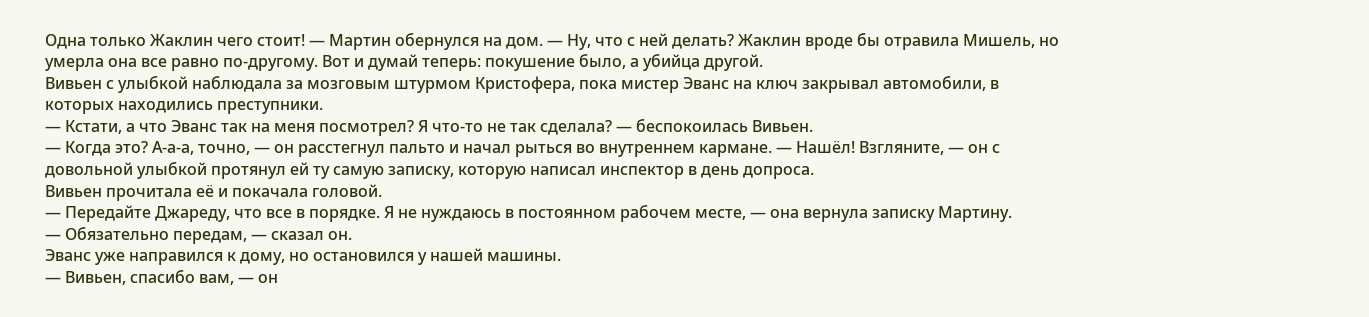Одна только Жаклин чего стоит! — Мартин обернулся на дом. — Ну, что с ней делать? Жаклин вроде бы отравила Мишель, но умерла она все равно по-другому. Вот и думай теперь: покушение было, а убийца другой.
Вивьен с улыбкой наблюдала за мозговым штурмом Кристофера, пока мистер Эванс на ключ закрывал автомобили, в которых находились преступники.
— Кстати, а что Эванс так на меня посмотрел? Я что-то не так сделала? — беспокоилась Вивьен.
— Когда это? А-а-а, точно, — он расстегнул пальто и начал рыться во внутреннем кармане. — Нашёл! Взгляните, — он с довольной улыбкой протянул ей ту самую записку, которую написал инспектор в день допроса.
Вивьен прочитала её и покачала головой.
— Передайте Джареду, что все в порядке. Я не нуждаюсь в постоянном рабочем месте, — она вернула записку Мартину.
— Обязательно передам, — сказал он.
Эванс уже направился к дому, но остановился у нашей машины.
— Вивьен, спасибо вам, — он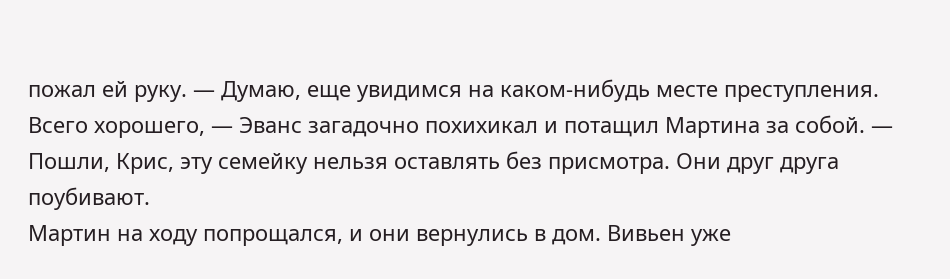пожал ей руку. — Думаю, еще увидимся на каком-нибудь месте преступления. Всего хорошего, — Эванс загадочно похихикал и потащил Мартина за собой. — Пошли, Крис, эту семейку нельзя оставлять без присмотра. Они друг друга поубивают.
Мартин на ходу попрощался, и они вернулись в дом. Вивьен уже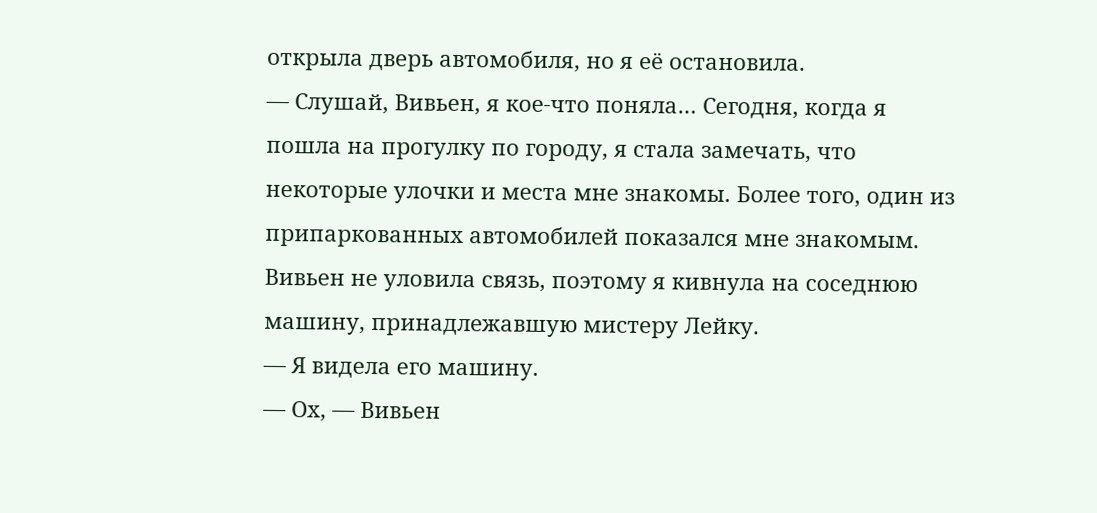открыла дверь автомобиля, но я её остановила.
— Слушай, Вивьен, я кое-что поняла… Сегодня, когда я пошла на прогулку по городу, я стала замечать, что некоторые улочки и места мне знакомы. Более того, один из припаркованных автомобилей показался мне знакомым.
Вивьен не уловила связь, поэтому я кивнула на соседнюю машину, принадлежавшую мистеру Лейку.
— Я видела его машину.
— Ох, — Вивьен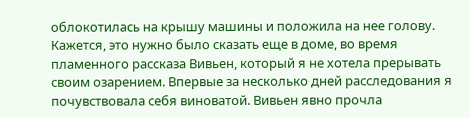облокотилась на крышу машины и положила на нее голову.
Кажется, это нужно было сказать еще в доме, во время пламенного рассказа Вивьен, который я не хотела прерывать своим озарением. Впервые за несколько дней расследования я почувствовала себя виноватой. Вивьен явно прочла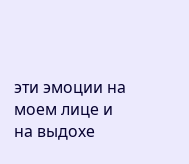эти эмоции на моем лице и на выдохе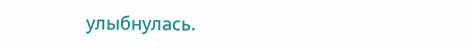улыбнулась.